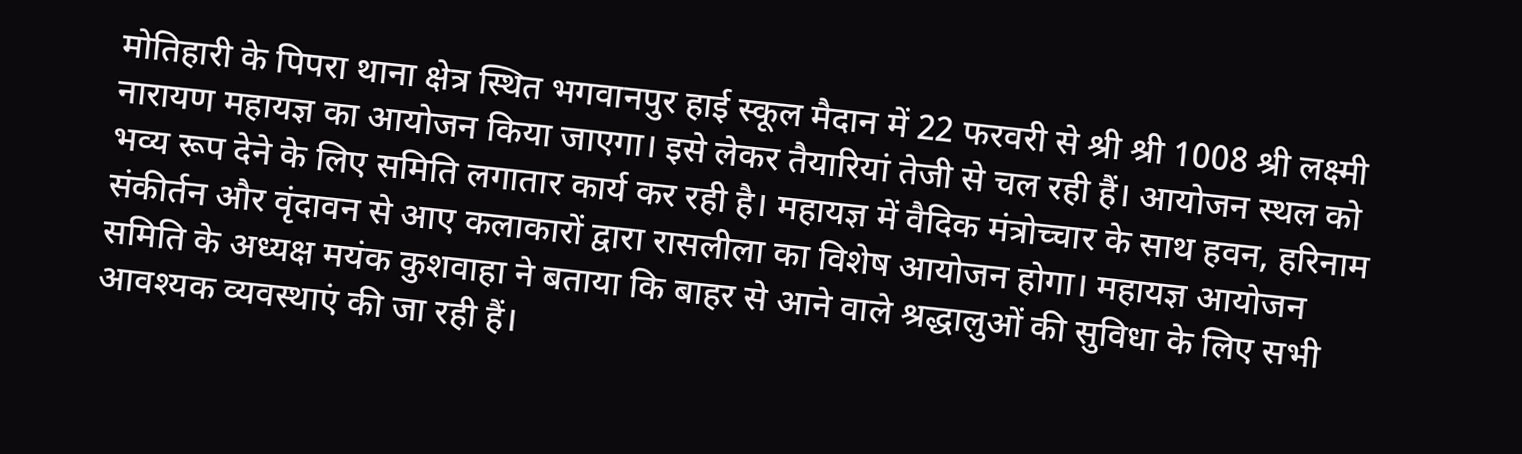मोतिहारी के पिपरा थाना क्षेत्र स्थित भगवानपुर हाई स्कूल मैदान में 22 फरवरी से श्री श्री 1008 श्री लक्ष्मी नारायण महायज्ञ का आयोजन किया जाएगा। इसे लेकर तैयारियां तेजी से चल रही हैं। आयोजन स्थल को भव्य रूप देने के लिए समिति लगातार कार्य कर रही है। महायज्ञ में वैदिक मंत्रोच्चार के साथ हवन, हरिनाम संकीर्तन और वृंदावन से आए कलाकारों द्वारा रासलीला का विशेष आयोजन होगा। महायज्ञ आयोजन समिति के अध्यक्ष मयंक कुशवाहा ने बताया कि बाहर से आने वाले श्रद्धालुओं की सुविधा के लिए सभी आवश्यक व्यवस्थाएं की जा रही हैं।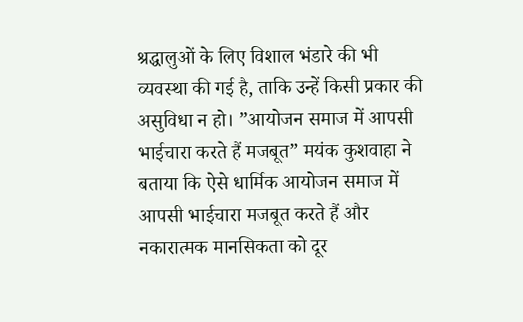श्रद्धालुओं के लिए विशाल भंडारे की भी व्यवस्था की गई है, ताकि उन्हें किसी प्रकार की असुविधा न हो। ”आयोजन समाज में आपसी भाईचारा करते हैं मजबूत” मयंक कुशवाहा ने बताया कि ऐसे धार्मिक आयोजन समाज में आपसी भाईचारा मजबूत करते हैं और नकारात्मक मानसिकता को दूर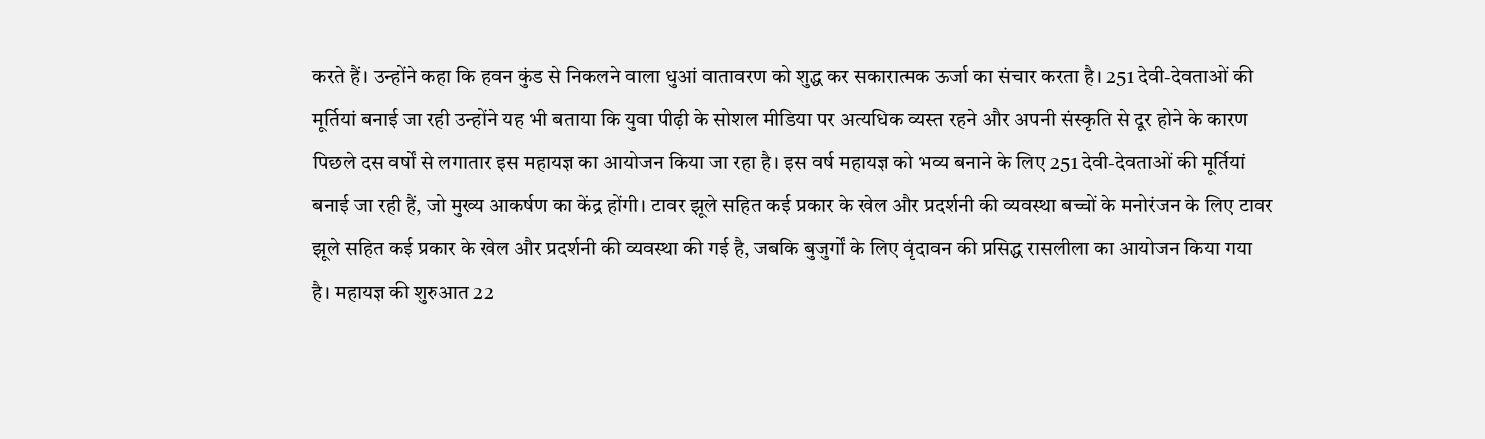करते हैं। उन्होंने कहा कि हवन कुंड से निकलने वाला धुआं वातावरण को शुद्ध कर सकारात्मक ऊर्जा का संचार करता है। 251 देवी-देवताओं की मूर्तियां बनाई जा रही उन्होंने यह भी बताया कि युवा पीढ़ी के सोशल मीडिया पर अत्यधिक व्यस्त रहने और अपनी संस्कृति से दूर होने के कारण पिछले दस वर्षों से लगातार इस महायज्ञ का आयोजन किया जा रहा है। इस वर्ष महायज्ञ को भव्य बनाने के लिए 251 देवी-देवताओं की मूर्तियां बनाई जा रही हैं, जो मुख्य आकर्षण का केंद्र होंगी। टावर झूले सहित कई प्रकार के खेल और प्रदर्शनी की व्यवस्था बच्चों के मनोरंजन के लिए टावर झूले सहित कई प्रकार के खेल और प्रदर्शनी की व्यवस्था की गई है, जबकि बुजुर्गों के लिए वृंदावन की प्रसिद्ध रासलीला का आयोजन किया गया है। महायज्ञ की शुरुआत 22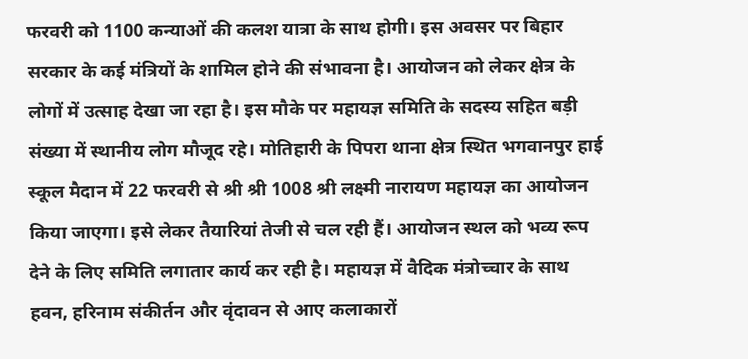फरवरी को 1100 कन्याओं की कलश यात्रा के साथ होगी। इस अवसर पर बिहार सरकार के कई मंत्रियों के शामिल होने की संभावना है। आयोजन को लेकर क्षेत्र के लोगों में उत्साह देखा जा रहा है। इस मौके पर महायज्ञ समिति के सदस्य सहित बड़ी संख्या में स्थानीय लोग मौजूद रहे। मोतिहारी के पिपरा थाना क्षेत्र स्थित भगवानपुर हाई स्कूल मैदान में 22 फरवरी से श्री श्री 1008 श्री लक्ष्मी नारायण महायज्ञ का आयोजन किया जाएगा। इसे लेकर तैयारियां तेजी से चल रही हैं। आयोजन स्थल को भव्य रूप देने के लिए समिति लगातार कार्य कर रही है। महायज्ञ में वैदिक मंत्रोच्चार के साथ हवन, हरिनाम संकीर्तन और वृंदावन से आए कलाकारों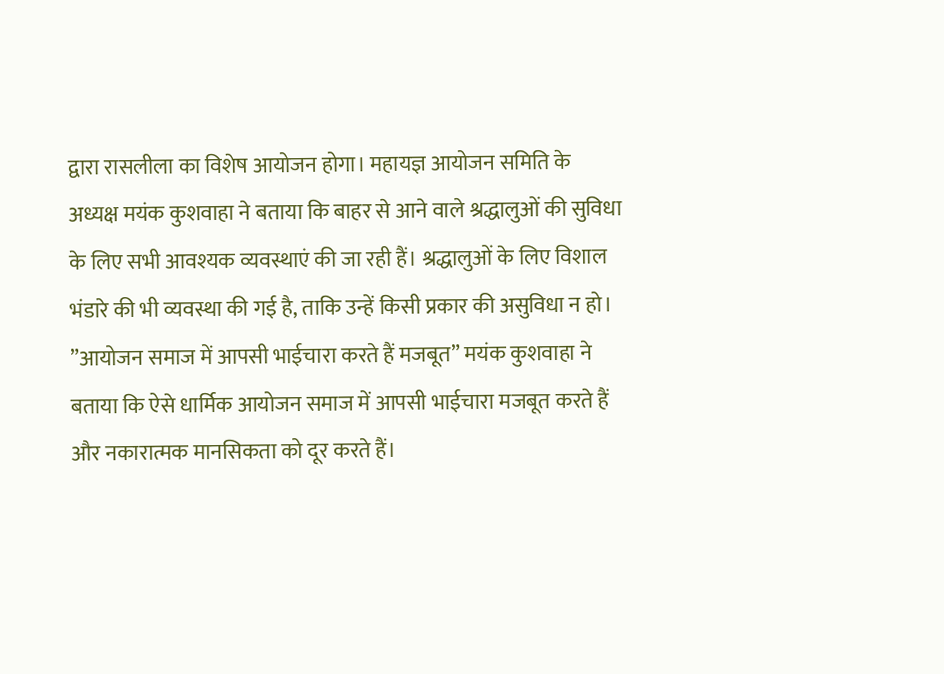द्वारा रासलीला का विशेष आयोजन होगा। महायज्ञ आयोजन समिति के अध्यक्ष मयंक कुशवाहा ने बताया कि बाहर से आने वाले श्रद्धालुओं की सुविधा के लिए सभी आवश्यक व्यवस्थाएं की जा रही हैं। श्रद्धालुओं के लिए विशाल भंडारे की भी व्यवस्था की गई है, ताकि उन्हें किसी प्रकार की असुविधा न हो। ”आयोजन समाज में आपसी भाईचारा करते हैं मजबूत” मयंक कुशवाहा ने बताया कि ऐसे धार्मिक आयोजन समाज में आपसी भाईचारा मजबूत करते हैं और नकारात्मक मानसिकता को दूर करते हैं।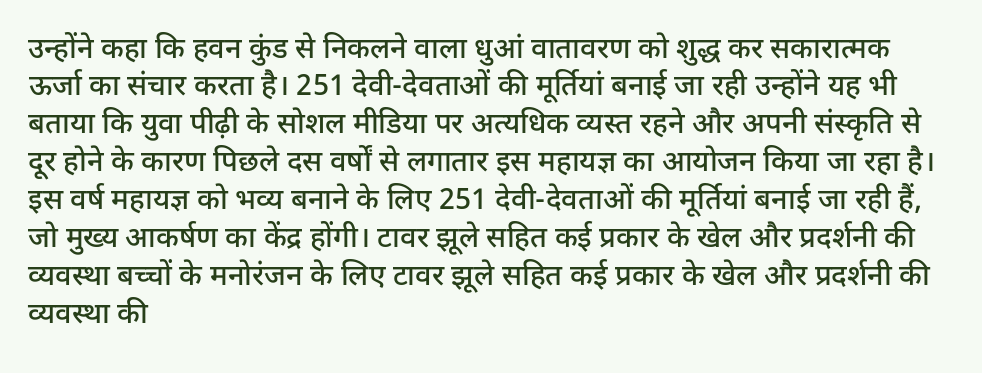उन्होंने कहा कि हवन कुंड से निकलने वाला धुआं वातावरण को शुद्ध कर सकारात्मक ऊर्जा का संचार करता है। 251 देवी-देवताओं की मूर्तियां बनाई जा रही उन्होंने यह भी बताया कि युवा पीढ़ी के सोशल मीडिया पर अत्यधिक व्यस्त रहने और अपनी संस्कृति से दूर होने के कारण पिछले दस वर्षों से लगातार इस महायज्ञ का आयोजन किया जा रहा है। इस वर्ष महायज्ञ को भव्य बनाने के लिए 251 देवी-देवताओं की मूर्तियां बनाई जा रही हैं, जो मुख्य आकर्षण का केंद्र होंगी। टावर झूले सहित कई प्रकार के खेल और प्रदर्शनी की व्यवस्था बच्चों के मनोरंजन के लिए टावर झूले सहित कई प्रकार के खेल और प्रदर्शनी की व्यवस्था की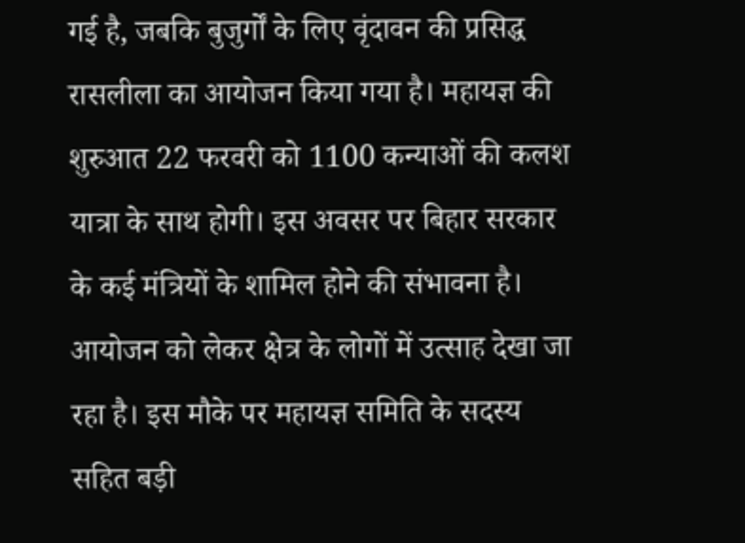गई है, जबकि बुजुर्गों के लिए वृंदावन की प्रसिद्ध रासलीला का आयोजन किया गया है। महायज्ञ की शुरुआत 22 फरवरी को 1100 कन्याओं की कलश यात्रा के साथ होगी। इस अवसर पर बिहार सरकार के कई मंत्रियों के शामिल होने की संभावना है। आयोजन को लेकर क्षेत्र के लोगों में उत्साह देखा जा रहा है। इस मौके पर महायज्ञ समिति के सदस्य सहित बड़ी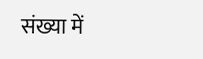संख्या में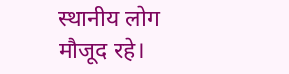स्थानीय लोग मौजूद रहे।